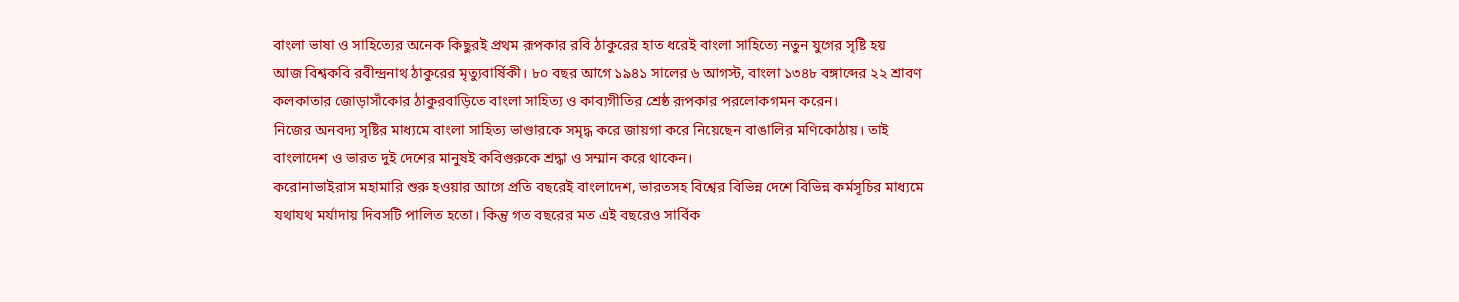বাংলা ভাষা ও সাহিত্যের অনেক কিছুরই প্রথম রূপকার রবি ঠাকুরের হাত ধরেই বাংলা সাহিত্যে নতুন যুগের সৃষ্টি হয়
আজ বিশ্বকবি রবীন্দ্রনাথ ঠাকুরের মৃত্যুবার্ষিকী। ৮০ বছর আগে ১৯৪১ সালের ৬ আগস্ট, বাংলা ১৩৪৮ বঙ্গাব্দের ২২ শ্রাবণ কলকাতার জোড়াসাঁকোর ঠাকুরবাড়িতে বাংলা সাহিত্য ও কাব্যগীতির শ্রেষ্ঠ রূপকার পরলোকগমন করেন।
নিজের অনবদ্য সৃষ্টির মাধ্যমে বাংলা সাহিত্য ভাণ্ডারকে সমৃদ্ধ করে জায়গা করে নিয়েছেন বাঙালির মণিকোঠায়। তাই বাংলাদেশ ও ভারত দুই দেশের মানুষই কবিগুরুকে শ্রদ্ধা ও সম্মান করে থাকেন।
করোনাভাইরাস মহামারি শুরু হওয়ার আগে প্রতি বছরেই বাংলাদেশ, ভারতসহ বিশ্বের বিভিন্ন দেশে বিভিন্ন কর্মসূচির মাধ্যমে যথাযথ মর্যাদায় দিবসটি পালিত হতো। কিন্তু গত বছরের মত এই বছরেও সার্বিক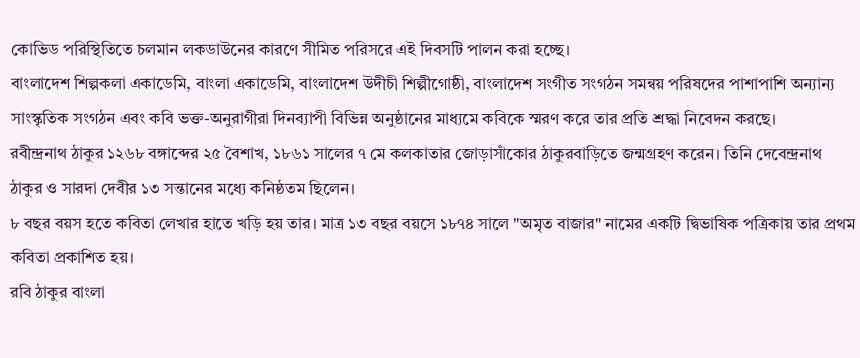কোভিড পরিস্থিতিতে চলমান লকডাউনের কারণে সীমিত পরিসরে এই দিবসটি পালন করা হচ্ছে।
বাংলাদেশ শিল্পকলা একাডেমি, বাংলা একাডেমি, বাংলাদেশ উদীচী শিল্পীগোষ্ঠী, বাংলাদেশ সংগীত সংগঠন সমন্বয় পরিষদের পাশাপাশি অন্যান্য সাংস্কৃতিক সংগঠন এবং কবি ভক্ত-অনুরাগীরা দিনব্যাপী বিভিন্ন অনুষ্ঠানের মাধ্যমে কবিকে স্মরণ করে তার প্রতি শ্রদ্ধা নিবেদন করছে।
রবীন্দ্রনাথ ঠাকুর ১২৬৮ বঙ্গাব্দের ২৫ বৈশাখ, ১৮৬১ সালের ৭ মে কলকাতার জোড়াসাঁকোর ঠাকুরবাড়িতে জন্মগ্রহণ করেন। তিনি দেবেন্দ্রনাথ ঠাকুর ও সারদা দেবীর ১৩ সন্তানের মধ্যে কনিষ্ঠতম ছিলেন।
৮ বছর বয়স হতে কবিতা লেখার হাতে খড়ি হয় তার। মাত্র ১৩ বছর বয়সে ১৮৭৪ সালে "অমৃত বাজার" নামের একটি দ্বিভাষিক পত্রিকায় তার প্রথম কবিতা প্রকাশিত হয়।
রবি ঠাকুর বাংলা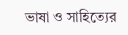ভাষা ও সাহিত্যের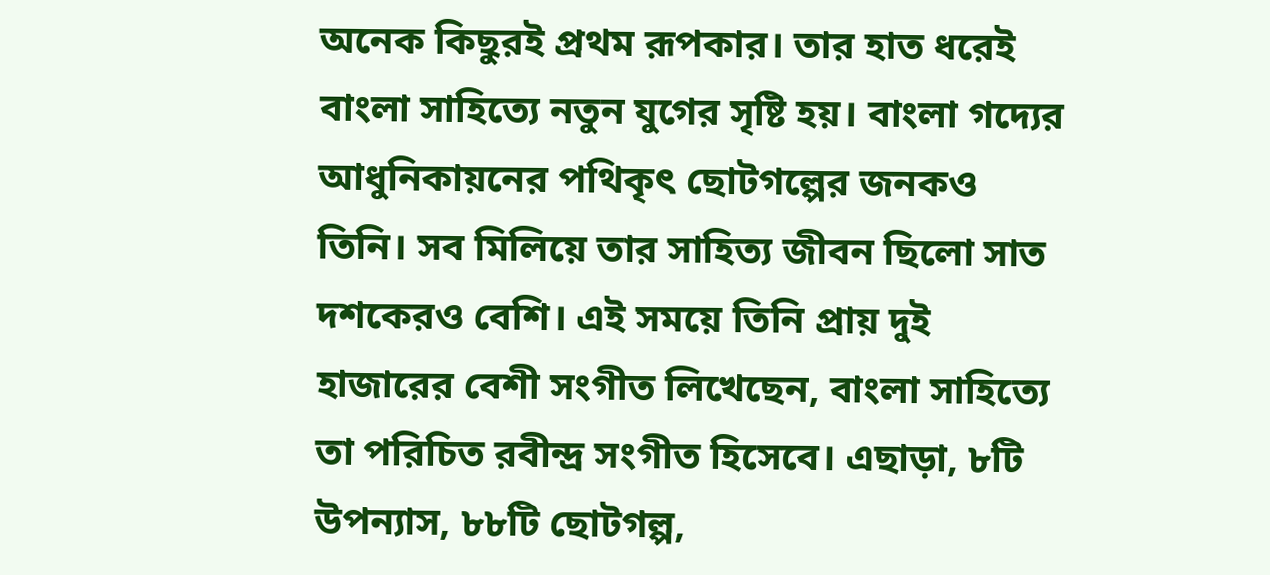অনেক কিছুরই প্রথম রূপকার। তার হাত ধরেই বাংলা সাহিত্যে নতুন যুগের সৃষ্টি হয়। বাংলা গদ্যের আধুনিকায়নের পথিকৃৎ ছোটগল্পের জনকও তিনি। সব মিলিয়ে তার সাহিত্য জীবন ছিলো সাত দশকেরও বেশি। এই সময়ে তিনি প্রায় দুই হাজারের বেশী সংগীত লিখেছেন, বাংলা সাহিত্যে তা পরিচিত রবীন্দ্র সংগীত হিসেবে। এছাড়া, ৮টি উপন্যাস, ৮৮টি ছোটগল্প,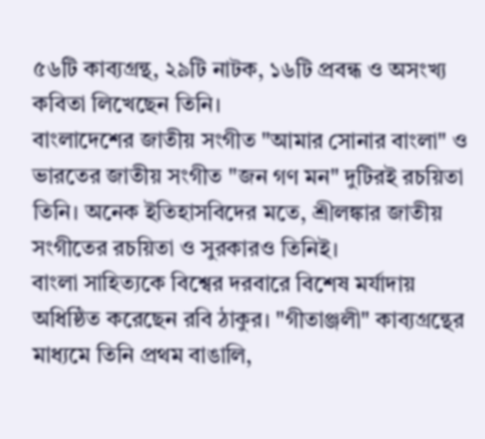৫৬টি কাব্যগ্রন্থ, ২৯টি নাটক, ১৬টি প্রবন্ধ ও অসংখ্য কবিতা লিখেছেন তিনি।
বাংলাদেশের জাতীয় সংগীত "আমার সোনার বাংলা" ও ভারতের জাতীয় সংগীত "জন গণ মন" দুটিরই রচয়িতা তিনি। অনেক ইতিহাসবিদের মতে, শ্রীলঙ্কার জাতীয় সংগীতের রচয়িতা ও সুরকারও তিনিই।
বাংলা সাহিত্যকে বিশ্বের দরবারে বিশেষ মর্যাদায় অধিষ্ঠিত করেছেন রবি ঠাকুর। "গীতাঞ্জলী" কাব্যগ্রন্থের মাধ্যমে তিনি প্রথম বাঙালি,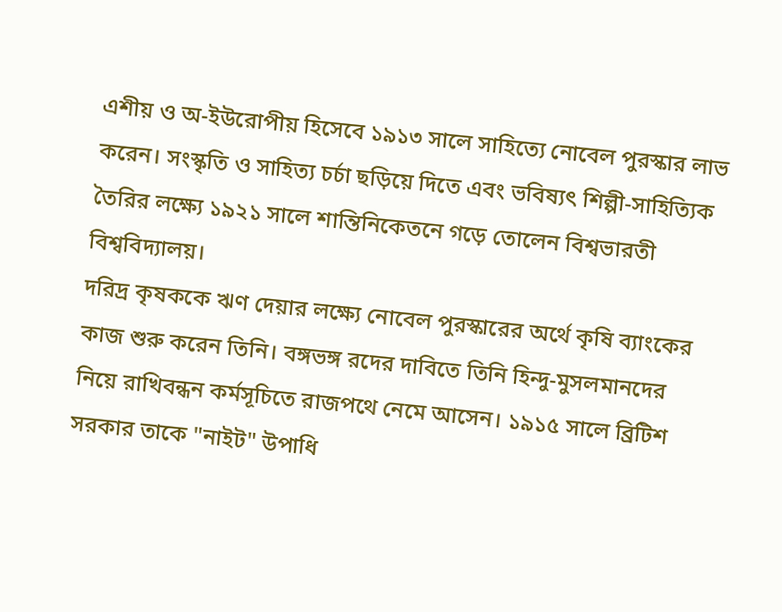এশীয় ও অ-ইউরোপীয় হিসেবে ১৯১৩ সালে সাহিত্যে নোবেল পুরস্কার লাভ করেন। সংস্কৃতি ও সাহিত্য চর্চা ছড়িয়ে দিতে এবং ভবিষ্যৎ শিল্পী-সাহিত্যিক তৈরির লক্ষ্যে ১৯২১ সালে শান্তিনিকেতনে গড়ে তোলেন বিশ্বভারতী বিশ্ববিদ্যালয়।
দরিদ্র কৃষককে ঋণ দেয়ার লক্ষ্যে নোবেল পুরস্কারের অর্থে কৃষি ব্যাংকের কাজ শুরু করেন তিনি। বঙ্গভঙ্গ রদের দাবিতে তিনি হিন্দু-মুসলমানদের নিয়ে রাখিবন্ধন কর্মসূচিতে রাজপথে নেমে আসেন। ১৯১৫ সালে ব্রিটিশ সরকার তাকে "নাইট" উপাধি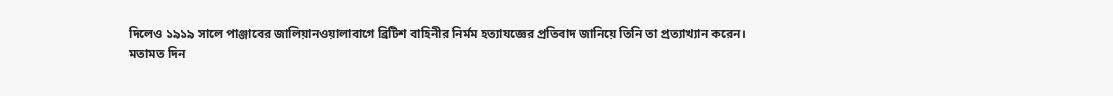দিলেও ১৯১৯ সালে পাঞ্জাবের জালিয়ানওয়ালাবাগে ব্রিটিশ বাহিনীর নির্মম হত্যাযজ্ঞের প্রতিবাদ জানিয়ে তিনি তা প্রত্যাখ্যান করেন।
মতামত দিন